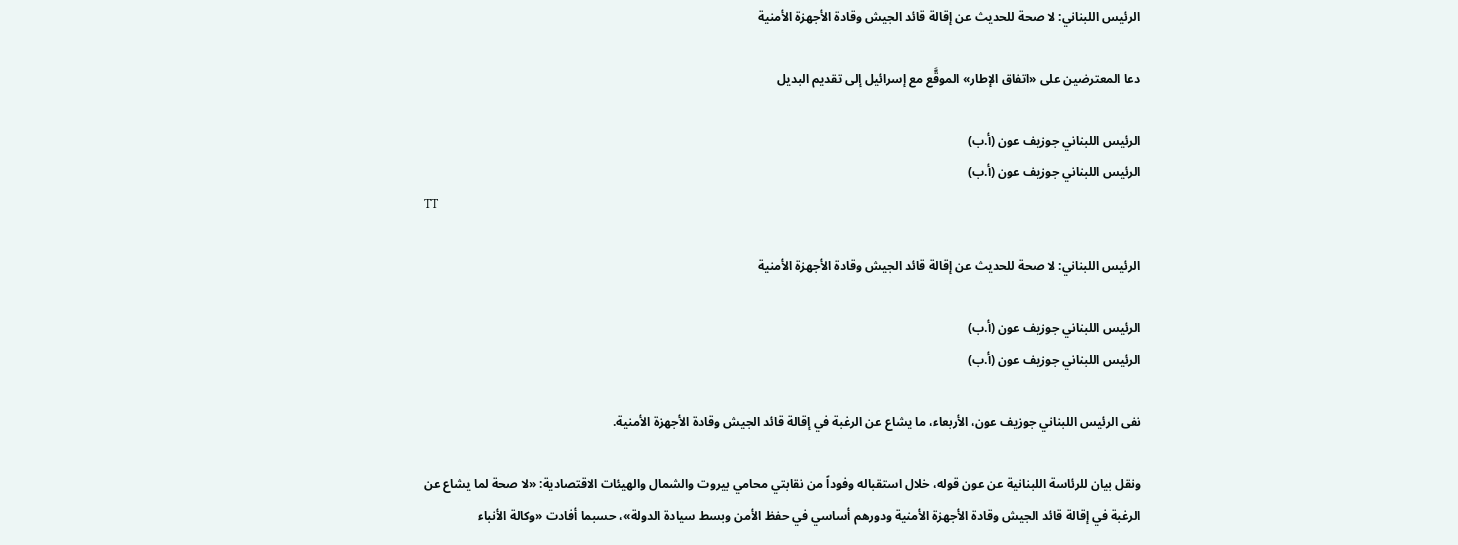الرئيس اللبناني: لا صحة للحديث عن إقالة قائد الجيش وقادة الأجهزة الأمنية

دعا المعترضين على «اتفاق الإطار» الموقَّع مع إسرائيل إلى تقديم البديل

الرئيس اللبناني جوزيف عون (أ.ب)
الرئيس اللبناني جوزيف عون (أ.ب)
TT

الرئيس اللبناني: لا صحة للحديث عن إقالة قائد الجيش وقادة الأجهزة الأمنية

الرئيس اللبناني جوزيف عون (أ.ب)
الرئيس اللبناني جوزيف عون (أ.ب)

نفى الرئيس اللبناني جوزيف عون، الأربعاء، ما يشاع عن الرغبة في إقالة قائد الجيش وقادة الأجهزة الأمنية.

ونقل بيان للرئاسة اللبنانية عن عون قوله، خلال استقباله وفوداً من نقابتي محامي بيروت والشمال والهيئات الاقتصادية: «لا صحة لما يشاع عن الرغبة في إقالة قائد الجيش وقادة الأجهزة الأمنية ودورهم أساسي في حفظ الأمن وبسط سيادة الدولة»، حسبما أفادت «وكالة الأنباء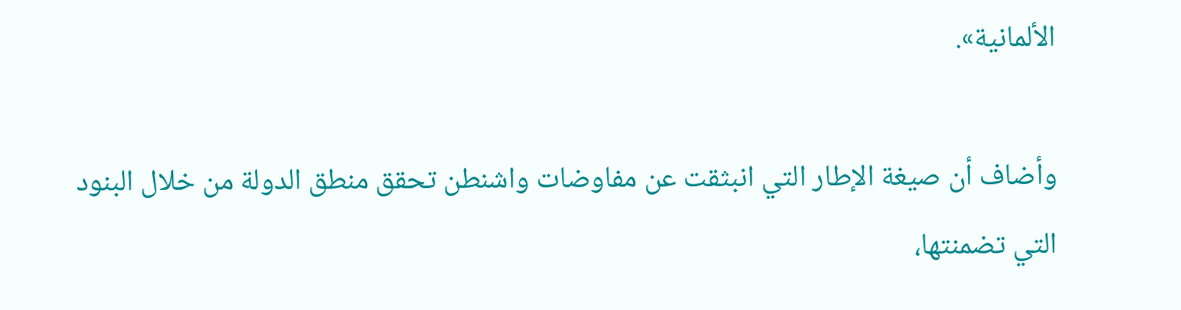الألمانية».

وأضاف أن صيغة الإطار التي انبثقت عن مفاوضات واشنطن تحقق منطق الدولة من خلال البنود التي تضمنتها،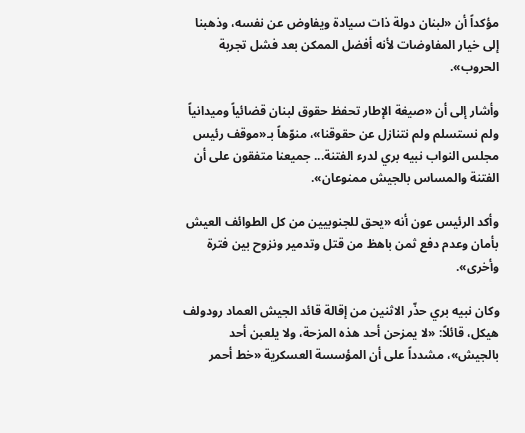مؤكداً أن «لبنان دولة ذات سيادة ويفاوض عن نفسه، وذهبنا إلى خيار المفاوضات لأنه أفضل الممكن بعد فشل تجربة الحروب».

وأشار إلى أن «صيغة الإطار تحفظ حقوق لبنان قضائياً وميدانياً ولم نستسلم ولم نتنازل عن حقوقنا»، منوّهاً بـ«موقف رئيس مجلس النواب نبيه بري لدرء الفتنة... جميعنا متفقون على أن الفتنة والمساس بالجيش ممنوعان».

وأكد الرئيس عون أنه «يحق للجنوبيين من كل الطوائف العيش بأمان وعدم دفع ثمن باهظ من قتل وتدمير ونزوح بين فترة وأخرى».

وكان نبيه بري حذّر الاثنين من إقالة قائد الجيش العماد رودولف هيكل، قائلاً: «لا يمزحن أحد هذه المزحة، ولا يلعبن أحد بالجيش»، مشدداً على أن المؤسسة العسكرية «خط أحمر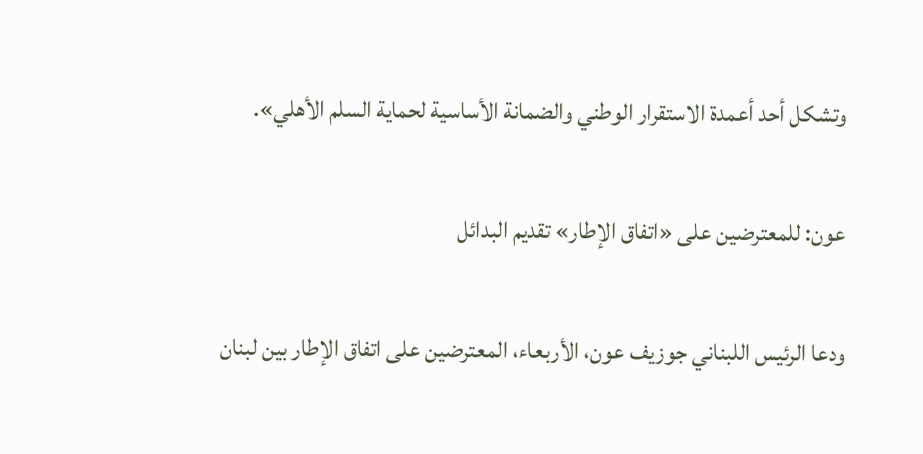وتشكل أحد أعمدة الاستقرار الوطني والضمانة الأساسية لحماية السلم الأهلي».

عون: للمعترضين على «اتفاق الإطار» تقديم البدائل

ودعا الرئيس اللبناني جوزيف عون، الأربعاء، المعترضين على اتفاق الإطار بين لبنان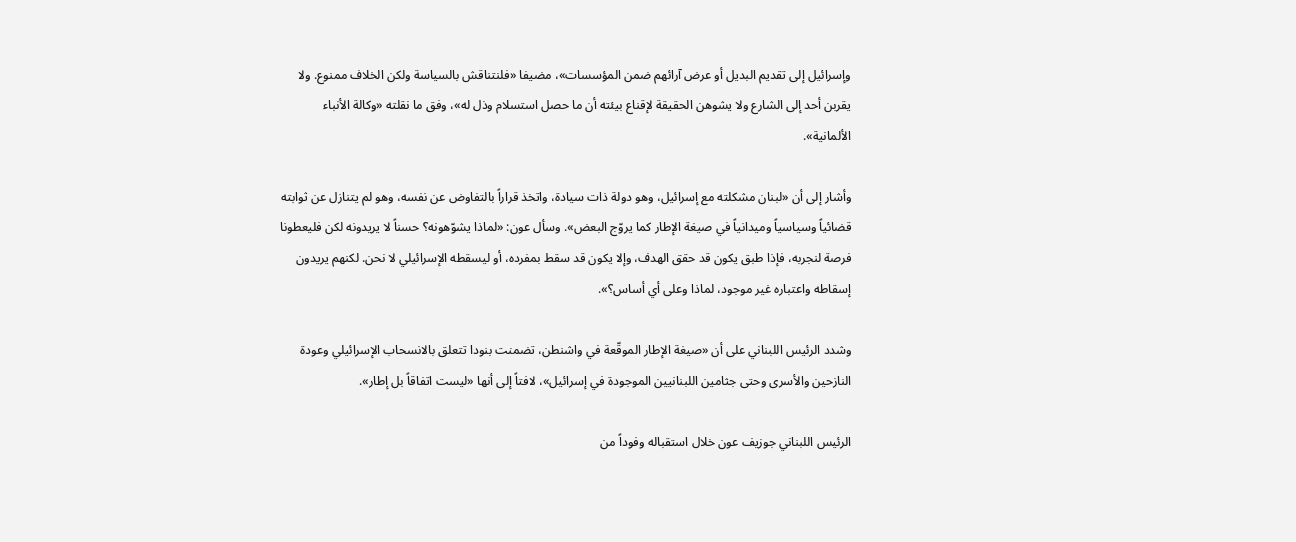وإسرائيل إلى تقديم البديل أو عرض آرائهم ضمن المؤسسات»، مضيفا «فلنتناقش بالسياسة ولكن الخلاف ممنوع. ولا يقربن أحد إلى الشارع ولا يشوهن الحقيقة لإقناع بيئته أن ما حصل استسلام وذل له»، وفق ما نقلته «وكالة الأنباء الألمانية».

وأشار إلى أن «لبنان مشكلته مع إسرائيل، وهو دولة ذات سيادة، واتخذ قراراً بالتفاوض عن نفسه، وهو لم يتنازل عن ثوابته قضائياً وسياسياً وميدانياً في صيغة الإطار كما يروّج البعض». وسأل عون: «لماذا يشوّهونه؟ حسناً لا يريدونه لكن فليعطونا فرصة لنجربه، فإذا طبق يكون قد حقق الهدف، وإلا يكون قد سقط بمفرده، أو ليسقطه الإسرائيلي لا نحن. لكنهم يريدون إسقاطه واعتباره غير موجود، لماذا وعلى أي أساس؟».

وشدد الرئيس اللبناني على أن «صيغة الإطار الموقّعة في واشنطن، تضمنت بنودا تتعلق بالانسحاب الإسرائيلي وعودة النازحين والأسرى وحتى جثامين اللبنانيين الموجودة في إسرائيل»، لافتاً إلى أنها «ليست اتفاقاً بل إطار».

الرئيس اللبناني جوزيف عون خلال استقباله وفوداً من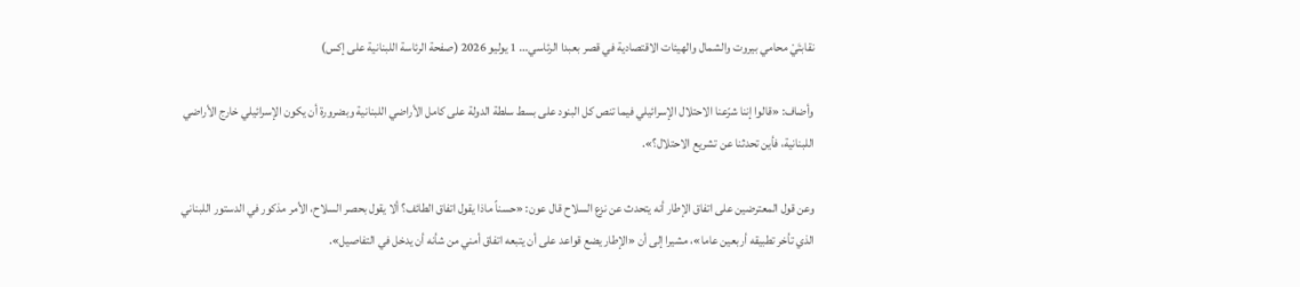نقابتَيْ محامي بيروت والشمال والهيئات الاقتصادية في قصر بعبدا الرئاسي... 1 يوليو 2026 (صفحة الرئاسة اللبنانية على إكس)

وأضاف: «قالوا إننا شرّعنا الاحتلال الإسرائيلي فيما تنص كل البنود على بسط سلطة الدولة على كامل الأراضي اللبنانية وبضرورة أن يكون الإسرائيلي خارج الأراضي اللبنانية، فأين تحدثنا عن تشريع الاحتلال؟».

وعن قول المعترضين على اتفاق الإطار أنه يتحدث عن نزع السلاح قال عون: «حسناً ماذا يقول اتفاق الطائف؟ ألا يقول بحصر السلاح، الأمر مذكور في الدستور اللبناني الذي تأخر تطبيقه أربعين عاما»، مشيرا إلى أن «الإطار يضع قواعد على أن يتبعه اتفاق أمني من شأنه أن يدخل في التفاصيل».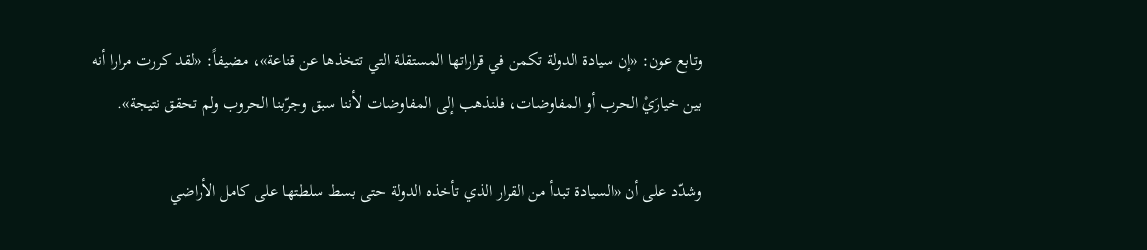وتابع عون: «إن سيادة الدولة تكمن في قراراتها المستقلة التي تتخذها عن قناعة»، مضيفاً: «لقد كررت مرارا أنه بين خيارَيْ الحرب أو المفاوضات، فلنذهب إلى المفاوضات لأننا سبق وجرّبنا الحروب ولم تحقق نتيجة».

وشدّد على أن «السيادة تبدأ من القرار الذي تأخذه الدولة حتى بسط سلطتها على كامل الأراضي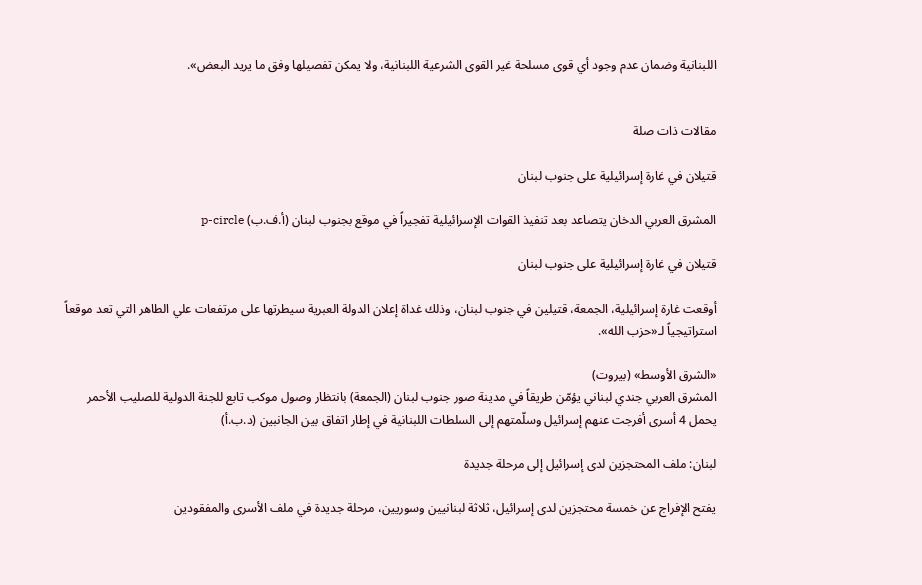اللبنانية وضمان عدم وجود أي قوى مسلحة غير القوى الشرعية اللبنانية، ولا يمكن تفصيلها وفق ما يريد البعض».


مقالات ذات صلة

قتيلان في غارة إسرائيلية على جنوب لبنان

المشرق العربي الدخان يتصاعد بعد تنفيذ القوات الإسرائيلية تفجيراً في موقع بجنوب لبنان (أ.ف.ب) p-circle

قتيلان في غارة إسرائيلية على جنوب لبنان

أوقعت غارة إسرائيلية، الجمعة، قتيلين في جنوب لبنان، وذلك غداة إعلان الدولة العبرية سيطرتها على مرتفعات علي الطاهر التي تعد موقعاً استراتيجياً لـ«حزب الله».

«الشرق الأوسط» (بيروت)
المشرق العربي جندي لبناني يؤمّن طريقاً في مدينة صور جنوب لبنان (الجمعة) بانتظار وصول موكب تابع للجنة الدولية للصليب الأحمر يحمل 4 أسرى أفرجت عنهم إسرائيل وسلّمتهم إلى السلطات اللبنانية في إطار اتفاق بين الجانبين (د.ب.أ)

لبنان: ملف المحتجزين لدى إسرائيل إلى مرحلة جديدة

يفتح الإفراج عن خمسة محتجزين لدى إسرائيل، ثلاثة لبنانيين وسوريين، مرحلة جديدة في ملف الأسرى والمفقودين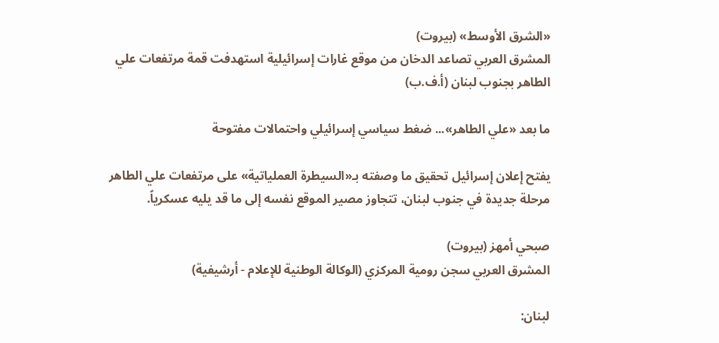«الشرق الأوسط» (بيروت)
المشرق العربي تصاعد الدخان من موقع غارات إسرائيلية استهدفت قمة مرتفعات علي الطاهر بجنوب لبنان (أ.ف.ب)

ما بعد «علي الطاهر»... ضغط سياسي إسرائيلي واحتمالات مفتوحة

يفتح إعلان إسرائيل تحقيق ما وصفته بـ«السيطرة العملياتية» على مرتفعات علي الطاهر مرحلة جديدة في جنوب لبنان، تتجاوز مصير الموقع نفسه إلى ما قد يليه عسكرياً.

صبحي أمهز (بيروت)
المشرق العربي سجن رومية المركزي (الوكالة الوطنية للإعلام - أرشيفية)

لبنان: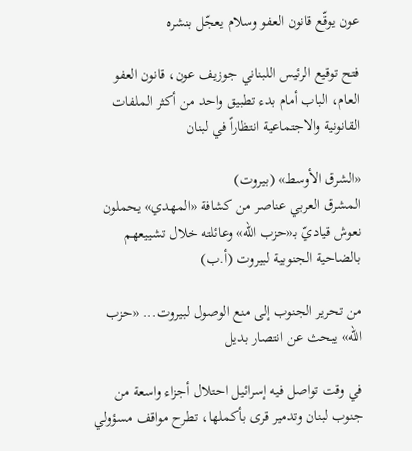عون يوقّع قانون العفو وسلام يعجّل بنشره

فتح توقيع الرئيس اللبناني جوزيف عون، قانون العفو العام، الباب أمام بدء تطبيق واحد من أكثر الملفات القانونية والاجتماعية انتظاراً في لبنان

«الشرق الأوسط» (بيروت)
المشرق العربي عناصر من كشافة «المهدي» يحملون نعوش قياديّ بـ«حزب الله» وعائلته خلال تشييعهم بالضاحية الجنوبية لبيروت (أ.ب)

من تحرير الجنوب إلى منع الوصول لبيروت... «حزب الله» يبحث عن انتصار بديل

في وقت تواصل فيه إسرائيل احتلال أجزاء واسعة من جنوب لبنان وتدمير قرى بأكملها، تطرح مواقف مسؤولي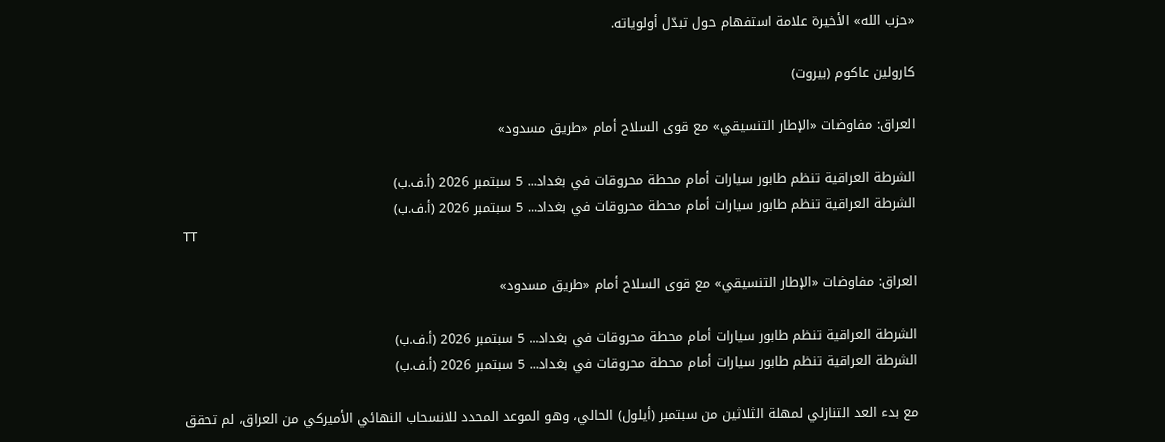«حزب الله» الأخيرة علامة استفهام حول تبدّل أولوياته.

كارولين عاكوم (بيروت)

العراق: مفاوضات «الإطار التنسيقي» مع قوى السلاح أمام «طريق مسدود»

الشرطة العراقية تنظم طابور سيارات أمام محطة محروقات في بغداد... 5 سبتمبر 2026 (أ.ف.ب)
الشرطة العراقية تنظم طابور سيارات أمام محطة محروقات في بغداد... 5 سبتمبر 2026 (أ.ف.ب)
TT

العراق: مفاوضات «الإطار التنسيقي» مع قوى السلاح أمام «طريق مسدود»

الشرطة العراقية تنظم طابور سيارات أمام محطة محروقات في بغداد... 5 سبتمبر 2026 (أ.ف.ب)
الشرطة العراقية تنظم طابور سيارات أمام محطة محروقات في بغداد... 5 سبتمبر 2026 (أ.ف.ب)

مع بدء العد التنازلي لمهلة الثلاثين من سبتمبر (أيلول) الحالي، وهو الموعد المحدد للانسحاب النهائي الأميركي من العراق، لم تحقق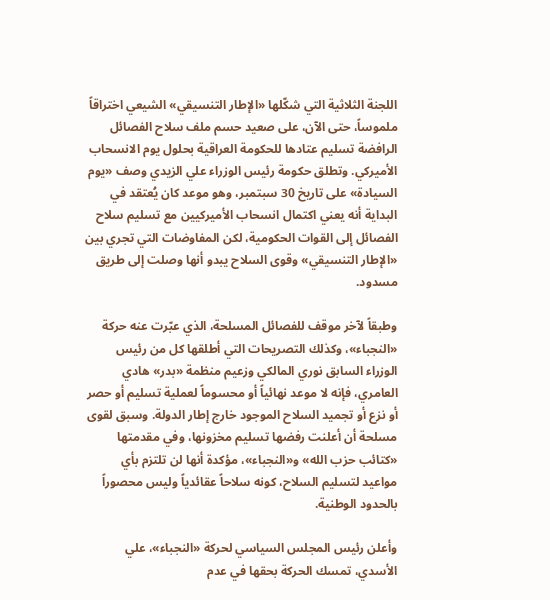اللجنة الثلاثية التي شكّلها «الإطار التنسيقي» الشيعي اختراقاً ملموساً، حتى الآن، على صعيد حسم ملف سلاح الفصائل الرافضة تسليم عتادها للحكومة العراقية بحلول يوم الانسحاب الأميركي. وتطلق حكومة رئيس الوزراء علي الزيدي وصف «يوم السيادة» على تاريخ 30 سبتمبر، وهو موعد كان يُعتقد في البداية أنه يعني اكتمال انسحاب الأميركيين مع تسليم سلاح الفصائل إلى القوات الحكومية، لكن المفاوضات التي تجري بين «الإطار التنسيقي» وقوى السلاح يبدو أنها وصلت إلى طريق مسدود.

وطبقاً لآخر موقف للفصائل المسلحة، الذي عبّرت عنه حركة «النجباء»، وكذلك التصريحات التي أطلقها كل من رئيس الوزراء السابق نوري المالكي وزعيم منظمة «بدر» هادي العامري، فإنه لا موعد نهائياً أو محسوماً لعملية تسليم أو حصر أو نزع أو تجميد السلاح الموجود خارج إطار الدولة. وسبق لقوى مسلحة أن أعلنت رفضها تسليم مخزونها، وفي مقدمتها «كتائب حزب الله» و«النجباء»، مؤكدة أنها لن تلتزم بأي مواعيد لتسليم السلاح، كونه سلاحاً عقائدياً وليس محصوراً بالحدود الوطنية.

وأعلن رئيس المجلس السياسي لحركة «النجباء»، علي الأسدي، تمسك الحركة بحقها في عدم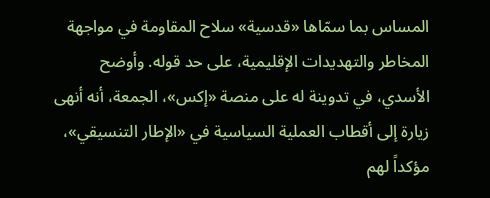المساس بما سمّاها «قدسية» سلاح المقاومة في مواجهة المخاطر والتهديدات الإقليمية، على حد قوله. وأوضح الأسدي، في تدوينة له على منصة «إكس»، الجمعة، أنه أنهى زيارة إلى أقطاب العملية السياسية في «الإطار التنسيقي»، مؤكداً لهم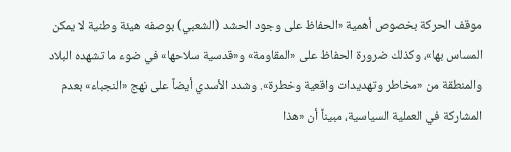موقف الحركة بخصوص أهمية «الحفاظ على وجود الحشد (الشعبي) بوصفه هيئة وطنية لا يمكن المساس بها»، وكذلك ضرورة الحفاظ على «المقاومة» و«قدسية سلاحها» في ضوء ما تشهده البلاد والمنطقة من «مخاطر وتهديدات واقعية وخطرة». وشدد الأسدي أيضاً على نهج «النجباء» بعدم المشاركة في العملية السياسية، مبيناً أن «هذا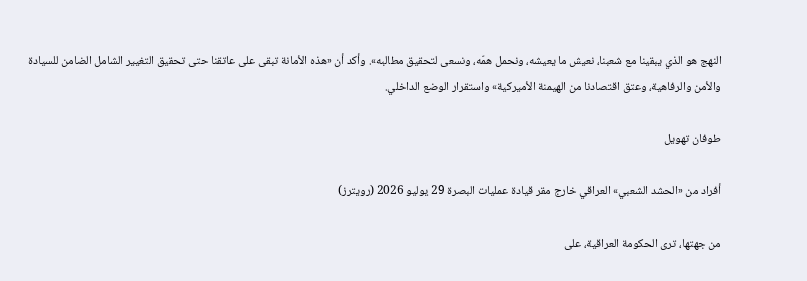النهج هو الذي يبقينا مع شعبنا، نعيش ما يعيشه، ونحمل همّه، ونسعى لتحقيق مطالبه». وأكد أن «هذه الأمانة تبقى على عاتقنا حتى تحقيق التغيير الشامل الضامن للسيادة والأمن والرفاهية، وعتق اقتصادنا من الهيمنة الأميركية» واستقرار الوضع الداخلي.

طوفان تهويل

أفراد من «الحشد الشعبي» العراقي خارج مقر قيادة عمليات البصرة 29 يوليو 2026 (رويترز)

من جهتها، ترى الحكومة العراقية، على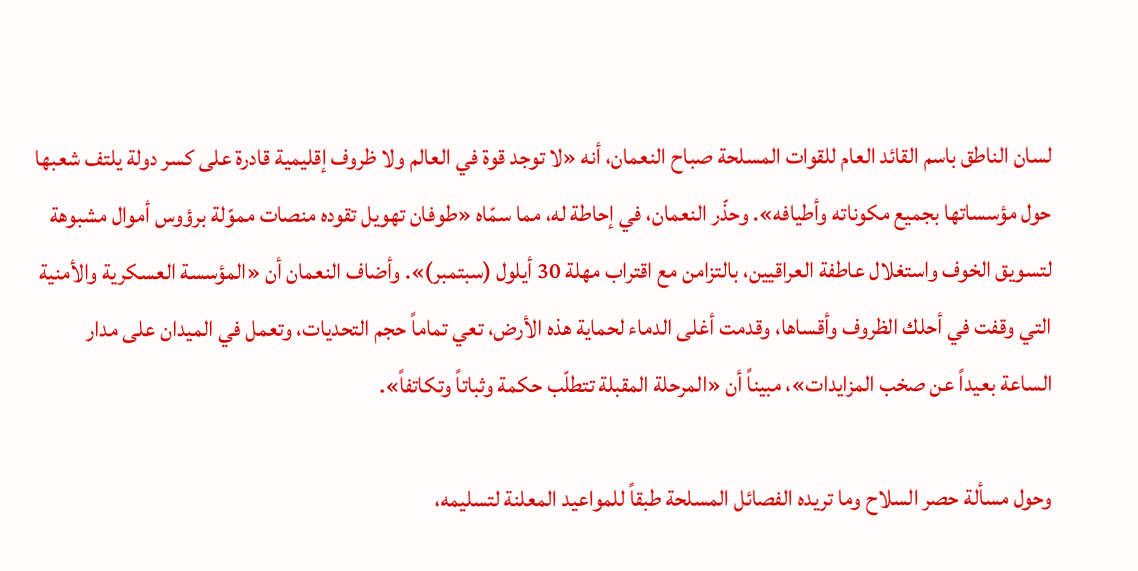لسان الناطق باسم القائد العام للقوات المسلحة صباح النعمان، أنه «لا توجد قوة في العالم ولا ظروف إقليمية قادرة على كسر دولة يلتف شعبها حول مؤسساتها بجميع مكوناته وأطيافه». وحذّر النعمان، في إحاطة له، مما سمّاه «طوفان تهويل تقوده منصات مموّلة برؤوس أموال مشبوهة لتسويق الخوف واستغلال عاطفة العراقيين، بالتزامن مع اقتراب مهلة 30 أيلول (سبتمبر)». وأضاف النعمان أن «المؤسسة العسكرية والأمنية التي وقفت في أحلك الظروف وأقساها، وقدمت أغلى الدماء لحماية هذه الأرض، تعي تماماً حجم التحديات، وتعمل في الميدان على مدار الساعة بعيداً عن صخب المزايدات»، مبيناً أن «المرحلة المقبلة تتطلّب حكمة وثباتاً وتكاتفاً».

وحول مسألة حصر السلاح وما تريده الفصائل المسلحة طبقاً للمواعيد المعلنة لتسليمه،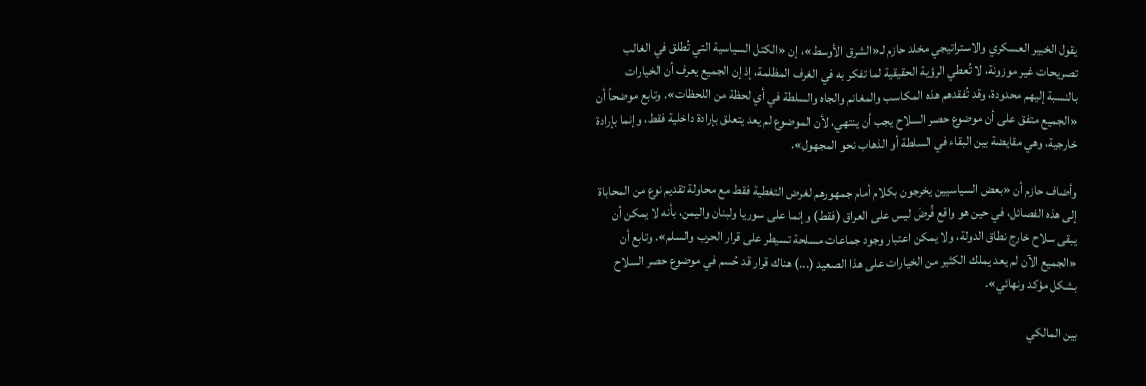يقول الخبير العسكري والاستراتيجي مخلد حازم لـ«الشرق الأوسط»، إن «الكتل السياسية التي تُطلق في الغالب تصريحات غير موزونة، لا تُعطي الرؤية الحقيقية لما تفكر به في الغرف المظلمة، إذ إن الجميع يعرف أن الخيارات بالنسبة إليهم محدودة، وقد تُفقدهم هذه المكاسب والمغانم والجاه والسلطة في أي لحظة من اللحظات». وتابع موضحاً أن «الجميع متفق على أن موضوع حصر السلاح يجب أن ينتهي، لأن الموضوع لم يعد يتعلق بإرادة داخلية فقط، وإنما بإرادة خارجية، وهي مقايضة بين البقاء في السلطة أو الذهاب نحو المجهول».

وأضاف حازم أن «بعض السياسيين يخرجون بكلام أمام جمهورهم لغرض التغطية فقط مع محاولة تقديم نوع من المحاباة إلى هذه الفصائل، في حين هو واقع فُرضَ ليس على العراق (فقط) وإنما على سوريا ولبنان واليمن، بأنه لا يمكن أن يبقى سلاح خارج نطاق الدولة، ولا يمكن اعتبار وجود جماعات مسلحة تسيطر على قرار الحرب والسلم». وتابع أن «الجميع الآن لم يعد يملك الكثير من الخيارات على هذا الصعيد (...) هناك قرار قد حُسم في موضوع حصر السلاح بشكل مؤكد ونهائي».

بين المالكي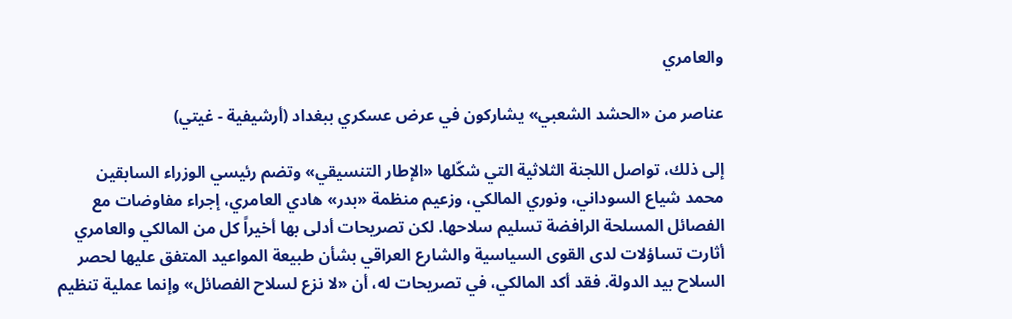والعامري

عناصر من «الحشد الشعبي» يشاركون في عرض عسكري ببغداد (أرشيفية - غيتي)

إلى ذلك، تواصل اللجنة الثلاثية التي شكّلها «الإطار التنسيقي» وتضم رئيسي الوزراء السابقين محمد شياع السوداني، ونوري المالكي، وزعيم منظمة «بدر» هادي العامري، إجراء مفاوضات مع الفصائل المسلحة الرافضة تسليم سلاحها. لكن تصريحات أدلى بها أخيراً كل من المالكي والعامري أثارت تساؤلات لدى القوى السياسية والشارع العراقي بشأن طبيعة المواعيد المتفق عليها لحصر السلاح بيد الدولة. فقد أكد المالكي، في تصريحات له، أن «لا نزع لسلاح الفصائل» وإنما عملية تنظيم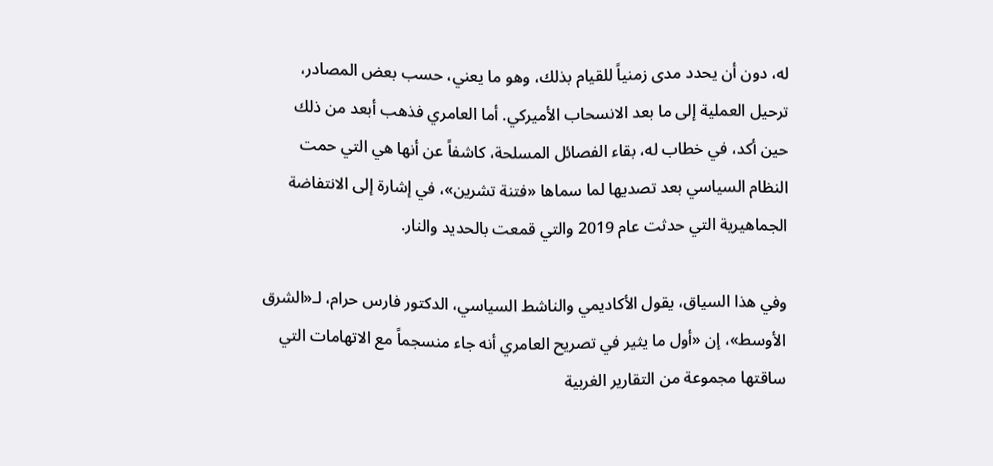له، دون أن يحدد مدى زمنياً للقيام بذلك، وهو ما يعني، حسب بعض المصادر، ترحيل العملية إلى ما بعد الانسحاب الأميركي. أما العامري فذهب أبعد من ذلك حين أكد، في خطاب له، بقاء الفصائل المسلحة، كاشفاً عن أنها هي التي حمت النظام السياسي بعد تصديها لما سماها «فتنة تشرين»، في إشارة إلى الانتفاضة الجماهيرية التي حدثت عام 2019 والتي قمعت بالحديد والنار.

وفي هذا السياق، يقول الأكاديمي والناشط السياسي، الدكتور فارس حرام، لـ«الشرق الأوسط»، إن «أول ما يثير في تصريح العامري أنه جاء منسجماً مع الاتهامات التي ساقتها مجموعة من التقارير الغربية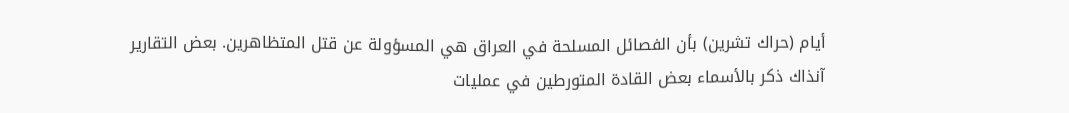أيام (حراك تشرين) بأن الفصائل المسلحة في العراق هي المسؤولة عن قتل المتظاهرين. بعض التقارير آنذاك ذكر بالأسماء بعض القادة المتورطين في عمليات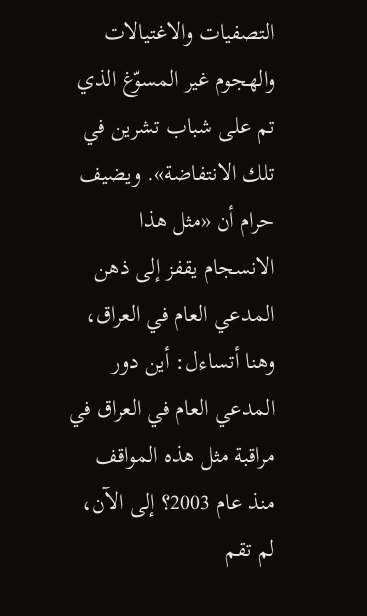التصفيات والاغتيالات والهجوم غير المسوّغ الذي تم على شباب تشرين في تلك الانتفاضة». ويضيف حرام أن «مثل هذا الانسجام يقفز إلى ذهن المدعي العام في العراق، وهنا أتساءل: أين دور المدعي العام في العراق في مراقبة مثل هذه المواقف منذ عام 2003؟ إلى الآن، لم تقم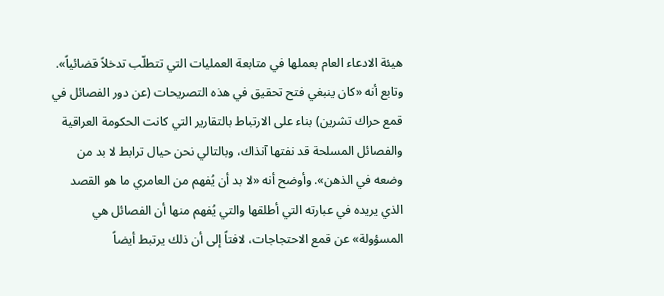هيئة الادعاء العام بعملها في متابعة العمليات التي تتطلّب تدخلاً قضائياً». وتابع أنه «كان ينبغي فتح تحقيق في هذه التصريحات (عن دور الفصائل في قمع حراك تشرين) بناء على الارتباط بالتقارير التي كانت الحكومة العراقية والفصائل المسلحة قد نفتها آنذاك، وبالتالي نحن حيال ترابط لا بد من وضعه في الذهن». وأوضح أنه «لا بد أن يُفهم من العامري ما هو القصد الذي يريده في عبارته التي أطلقها والتي يُفهم منها أن الفصائل هي المسؤولة» عن قمع الاحتجاجات، لافتاً إلى أن ذلك يرتبط أيضاً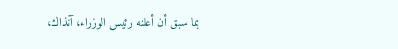بما سبق أن أعلنه رئيس الوزراء، آنذاك،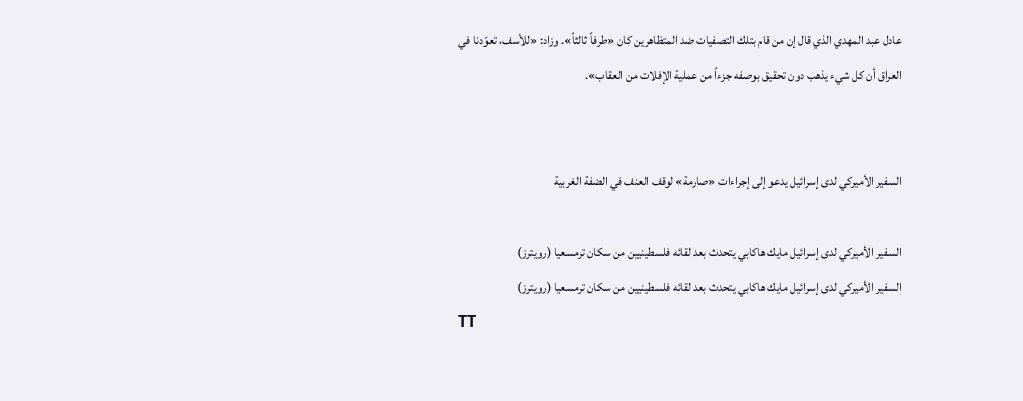عادل عبد المهدي الذي قال إن من قام بتلك التصفيات ضد المتظاهرين كان «طرفاً ثالثاً». وزاد: «للأسف، تعوّدنا في العراق أن كل شيء يذهب دون تحقيق بوصفه جزءاً من عملية الإفلات من العقاب».


السفير الأميركي لدى إسرائيل يدعو إلى إجراءات «صارمة» لوقف العنف في الضفة الغربية

السفير الأميركي لدى إسرائيل مايك هاكابي يتحدث بعد لقائه فلسطينيين من سكان ترمسعيا (رويترز)
السفير الأميركي لدى إسرائيل مايك هاكابي يتحدث بعد لقائه فلسطينيين من سكان ترمسعيا (رويترز)
TT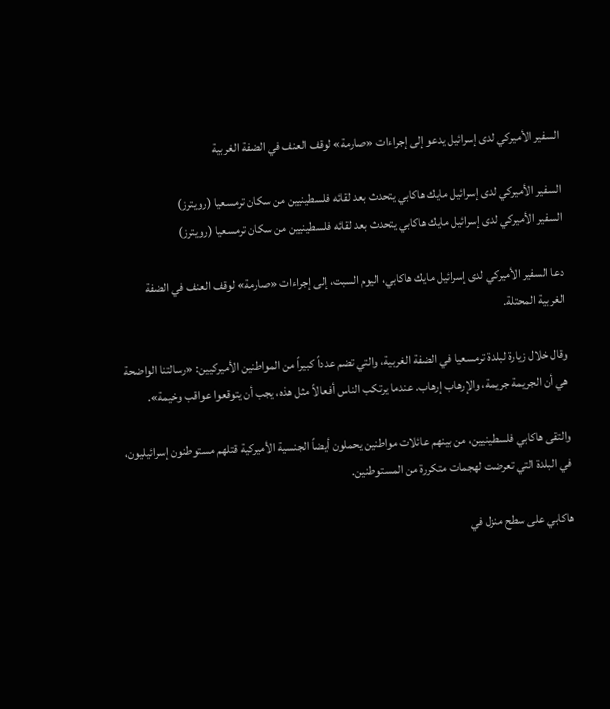السفير الأميركي لدى إسرائيل يدعو إلى إجراءات «صارمة» لوقف العنف في الضفة الغربية

السفير الأميركي لدى إسرائيل مايك هاكابي يتحدث بعد لقائه فلسطينيين من سكان ترمسعيا (رويترز)
السفير الأميركي لدى إسرائيل مايك هاكابي يتحدث بعد لقائه فلسطينيين من سكان ترمسعيا (رويترز)

دعا السفير الأميركي لدى إسرائيل مايك هاكابي، اليوم السبت، إلى إجراءات «صارمة» لوقف العنف في الضفة الغربية المحتلة.

وقال خلال زيارة لبلدة ترمسعيا في الضفة الغربية، والتي تضم عدداً كبيراً من المواطنين الأميركيين: «رسالتنا الواضحة هي أن الجريمة جريمة، والإرهاب إرهاب. عندما يرتكب الناس أفعالاً مثل هذه، يجب أن يتوقعوا عواقب وخيمة».

والتقى هاكابي فلسطينيين، من بينهم عائلات مواطنين يحملون أيضاً الجنسية الأميركية قتلهم مستوطنون إسرائيليون، في البلدة التي تعرضت لهجمات متكررة من المستوطنين.

هاكابي على سطح منزل في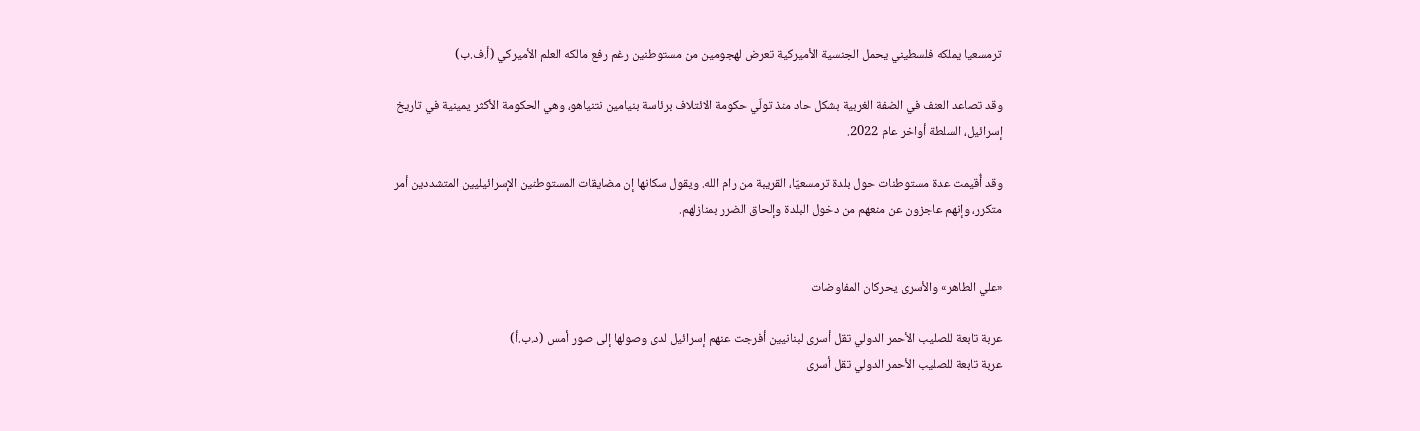ترمسعيا يملكه فلسطيني يحمل الجنسية الأميركية تعرض لهجومين من مستوطنين رغم رفع مالكه العلم الأميركي (أ.ف.ب)

وقد تصاعد العنف في الضفة الغربية بشكل حاد منذ تولّي حكومة الائتلاف برئاسة بنيامين نتنياهو، وهي الحكومة الأكثر يمينية في تاريخ إسرائيل، السلطة أواخر عام 2022.

وقد أُقيمت عدة مستوطنات حول بلدة ترمسعيّا، القريبة من رام الله. ويقول سكانها إن مضايقات المستوطنين الإسرائيليين المتشددين أمر متكرر، وإنهم عاجزون عن منعهم من دخول البلدة وإلحاق الضرر بمنازلهم.


«علي الطاهر» والأسرى يحركان المفاوضات

عربة تابعة للصليب الأحمر الدولي تقل أسرى لبنانيين أفرجت عنهم إسرائيل لدى وصولها إلى صور أمس (د.ب.أ)
عربة تابعة للصليب الأحمر الدولي تقل أسرى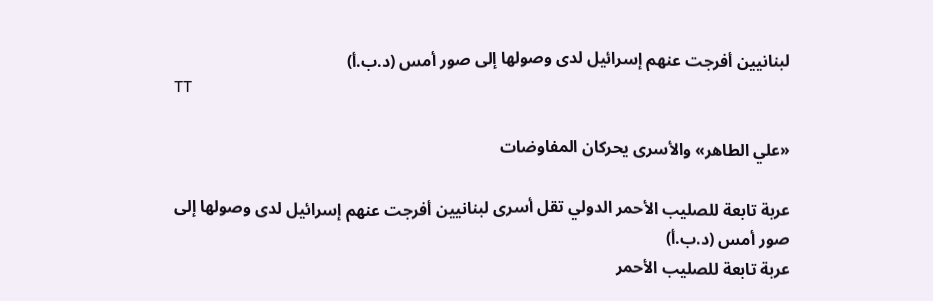لبنانيين أفرجت عنهم إسرائيل لدى وصولها إلى صور أمس (د.ب.أ)
TT

«علي الطاهر» والأسرى يحركان المفاوضات

عربة تابعة للصليب الأحمر الدولي تقل أسرى لبنانيين أفرجت عنهم إسرائيل لدى وصولها إلى صور أمس (د.ب.أ)
عربة تابعة للصليب الأحمر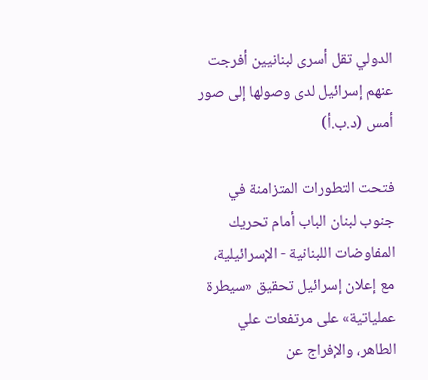الدولي تقل أسرى لبنانيين أفرجت عنهم إسرائيل لدى وصولها إلى صور أمس (د.ب.أ)

فتحت التطورات المتزامنة في جنوب لبنان الباب أمام تحريك المفاوضات اللبنانية - الإسرائيلية، مع إعلان إسرائيل تحقيق «سيطرة عملياتية» على مرتفعات علي الطاهر، والإفراج عن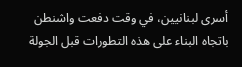أسرى لبنانيين، في وقت دفعت واشنطن باتجاه البناء على هذه التطورات قبل الجولة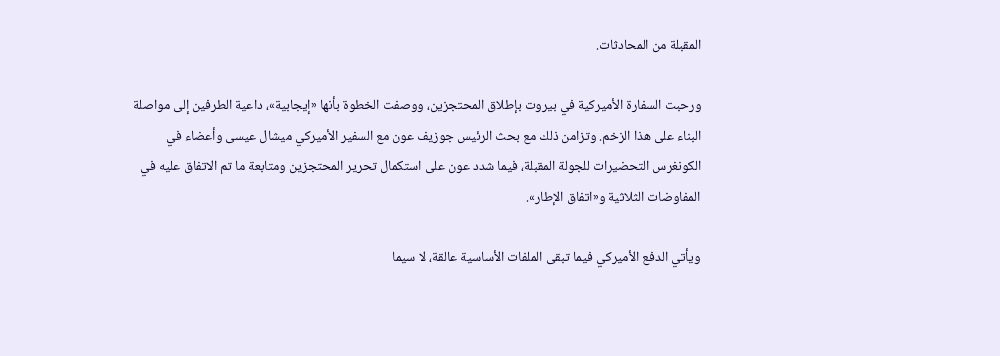المقبلة من المحادثات.

ورحبت السفارة الأميركية في بيروت بإطلاق المحتجزين، ووصفت الخطوة بأنها «إيجابية»، داعية الطرفين إلى مواصلة البناء على هذا الزخم. وتزامن ذلك مع بحث الرئيس جوزيف عون مع السفير الأميركي ميشال عيسى وأعضاء في الكونغرس التحضيرات للجولة المقبلة، فيما شدد عون على استكمال تحرير المحتجزين ومتابعة ما تم الاتفاق عليه في المفاوضات الثلاثية و«اتفاق الإطار».

ويأتي الدفع الأميركي فيما تبقى الملفات الأساسية عالقة، لا سيما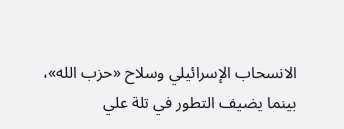الانسحاب الإسرائيلي وسلاح «حزب الله»، بينما يضيف التطور في تلة علي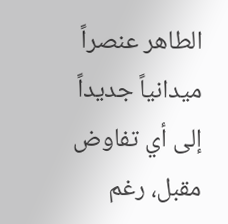الطاهر عنصراً ميدانياً جديداً إلى أي تفاوض مقبل، رغم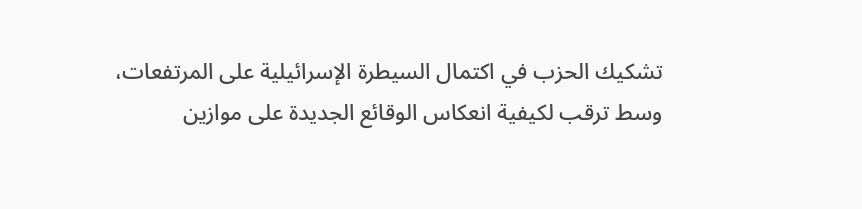تشكيك الحزب في اكتمال السيطرة الإسرائيلية على المرتفعات، وسط ترقب لكيفية انعكاس الوقائع الجديدة على موازين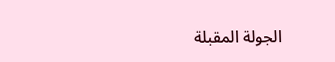الجولة المقبلة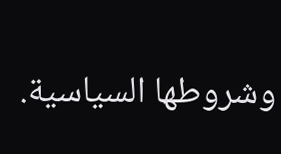وشروطها السياسية.